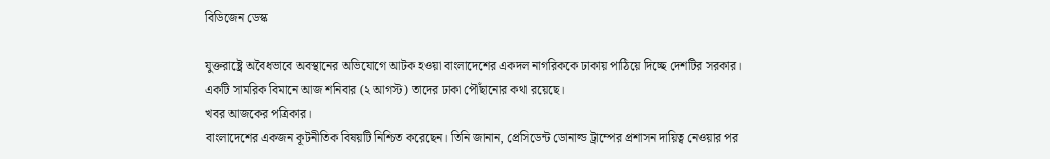বিডিজেন ডেস্ক

যুক্তরাষ্ট্রে অবৈধভাবে অবস্থানের অভিযোগে আটক হওয়া বাংলাদেশের একদল নাগরিককে ঢাকায় পাঠিয়ে দিচ্ছে দেশটির সরকার। একটি সামরিক বিমানে আজ শনিবার (২ আগস্ট) তাদের ঢাকা পৌঁছানোর কথা রয়েছে।
খবর আজকের পত্রিকার।
বাংলাদেশের একজন কূটনীতিক বিষয়টি নিশ্চিত করেছেন। তিনি জানান, প্রেসিডেন্ট ডোনাল্ড ট্রাম্পের প্রশাসন দায়িত্ব নেওয়ার পর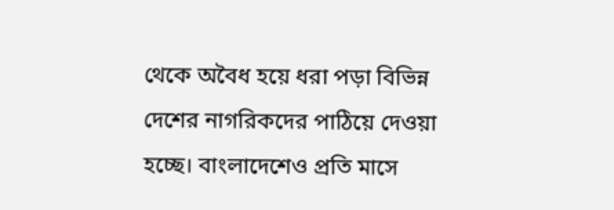থেকে অবৈধ হয়ে ধরা পড়া বিভিন্ন দেশের নাগরিকদের পাঠিয়ে দেওয়া হচ্ছে। বাংলাদেশেও প্রতি মাসে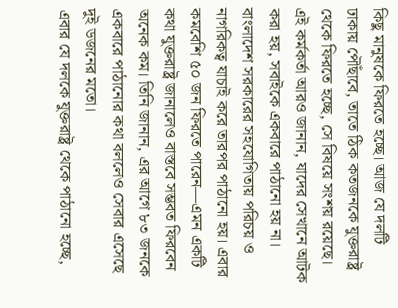কিছু মানুষকে ফিরতে হচ্ছে। আজ যে দলটি ঢাকায় পৌঁছাবে, তাতে ঠিক কতজনকে যুক্তরাষ্ট্র থেকে ফিরতে হচ্ছে, সে বিষয়ে সংশয় রয়েছে।
এই কর্মকর্তা আরও জানান, যাদের সেখানে আটক করা হয়, সবাইকে একবারে পাঠানো হয় না। বাংলাদেশ সরকারের সহযোগিতায় পরিচয় ও নাগরিকত্ব যাচাই করে তারপর পাঠানো হয়। এবার কমবেশি ৫০ জন ফিরতে পারেন—এমন একটি কথা যুক্তরাষ্ট্র জানালেও বাস্তবে সম্ভবত ফিরবেন অনেক কম। তিনি জানান, এর আগে ৮৩ জনকে একবারে পাঠানোর কথা বললেও সেবার এসেছে দুই ডজনের মতো।
এবার যে দলকে যুক্তরাষ্ট্র থেকে পাঠানো হচ্ছে,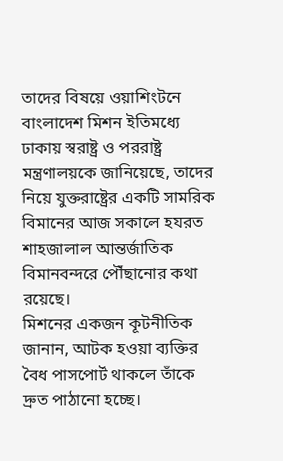তাদের বিষয়ে ওয়াশিংটনে বাংলাদেশ মিশন ইতিমধ্যে ঢাকায় স্বরাষ্ট্র ও পররাষ্ট্র মন্ত্রণালয়কে জানিয়েছে, তাদের নিয়ে যুক্তরাষ্ট্রের একটি সামরিক বিমানের আজ সকালে হযরত শাহজালাল আন্তর্জাতিক বিমানবন্দরে পৌঁছানোর কথা রয়েছে।
মিশনের একজন কূটনীতিক জানান, আটক হওয়া ব্যক্তির বৈধ পাসপোর্ট থাকলে তাঁকে দ্রুত পাঠানো হচ্ছে।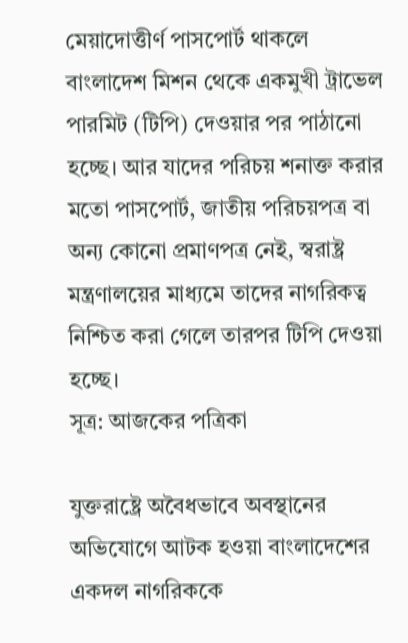মেয়াদোত্তীর্ণ পাসপোর্ট থাকলে বাংলাদেশ মিশন থেকে একমুখী ট্রাভেল পারমিট (টিপি) দেওয়ার পর পাঠানো হচ্ছে। আর যাদের পরিচয় শনাক্ত করার মতো পাসপোর্ট, জাতীয় পরিচয়পত্র বা অন্য কোনো প্রমাণপত্র নেই, স্বরাষ্ট্র মন্ত্রণালয়ের মাধ্যমে তাদের নাগরিকত্ব নিশ্চিত করা গেলে তারপর টিপি দেওয়া হচ্ছে।
সূত্র: আজকের পত্রিকা

যুক্তরাষ্ট্রে অবৈধভাবে অবস্থানের অভিযোগে আটক হওয়া বাংলাদেশের একদল নাগরিককে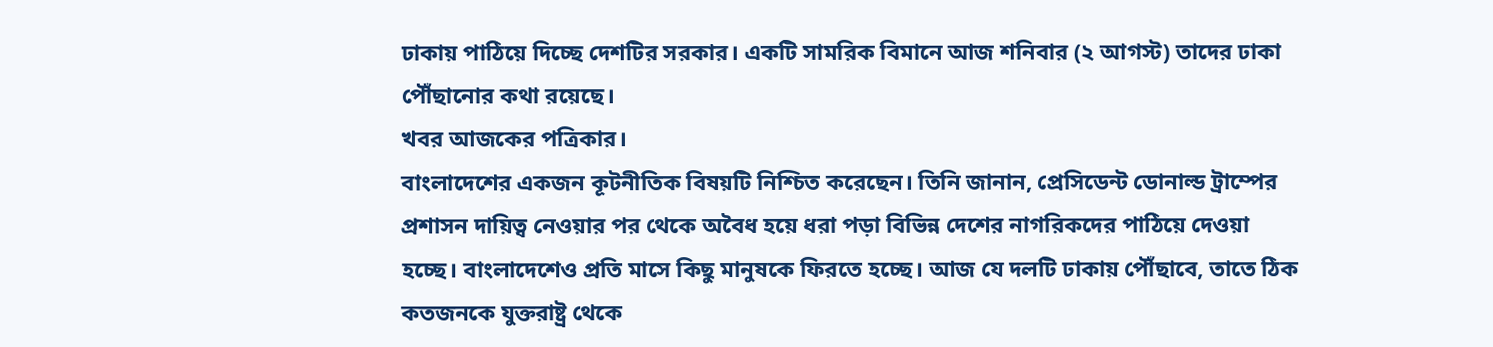ঢাকায় পাঠিয়ে দিচ্ছে দেশটির সরকার। একটি সামরিক বিমানে আজ শনিবার (২ আগস্ট) তাদের ঢাকা পৌঁছানোর কথা রয়েছে।
খবর আজকের পত্রিকার।
বাংলাদেশের একজন কূটনীতিক বিষয়টি নিশ্চিত করেছেন। তিনি জানান, প্রেসিডেন্ট ডোনাল্ড ট্রাম্পের প্রশাসন দায়িত্ব নেওয়ার পর থেকে অবৈধ হয়ে ধরা পড়া বিভিন্ন দেশের নাগরিকদের পাঠিয়ে দেওয়া হচ্ছে। বাংলাদেশেও প্রতি মাসে কিছু মানুষকে ফিরতে হচ্ছে। আজ যে দলটি ঢাকায় পৌঁছাবে, তাতে ঠিক কতজনকে যুক্তরাষ্ট্র থেকে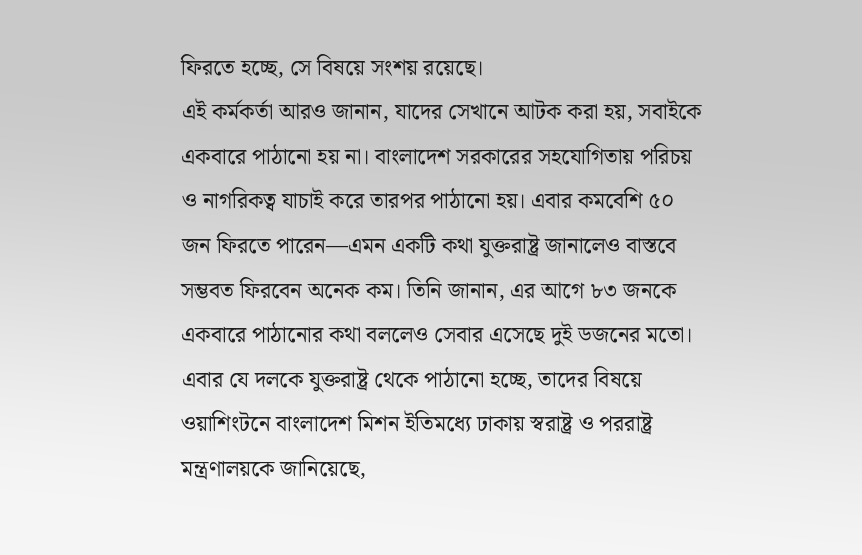ফিরতে হচ্ছে, সে বিষয়ে সংশয় রয়েছে।
এই কর্মকর্তা আরও জানান, যাদের সেখানে আটক করা হয়, সবাইকে একবারে পাঠানো হয় না। বাংলাদেশ সরকারের সহযোগিতায় পরিচয় ও নাগরিকত্ব যাচাই করে তারপর পাঠানো হয়। এবার কমবেশি ৫০ জন ফিরতে পারেন—এমন একটি কথা যুক্তরাষ্ট্র জানালেও বাস্তবে সম্ভবত ফিরবেন অনেক কম। তিনি জানান, এর আগে ৮৩ জনকে একবারে পাঠানোর কথা বললেও সেবার এসেছে দুই ডজনের মতো।
এবার যে দলকে যুক্তরাষ্ট্র থেকে পাঠানো হচ্ছে, তাদের বিষয়ে ওয়াশিংটনে বাংলাদেশ মিশন ইতিমধ্যে ঢাকায় স্বরাষ্ট্র ও পররাষ্ট্র মন্ত্রণালয়কে জানিয়েছে,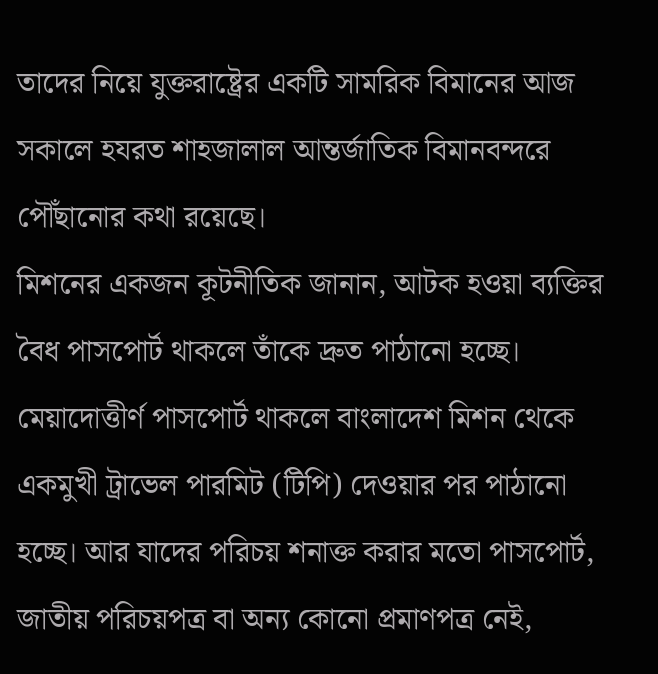তাদের নিয়ে যুক্তরাষ্ট্রের একটি সামরিক বিমানের আজ সকালে হযরত শাহজালাল আন্তর্জাতিক বিমানবন্দরে পৌঁছানোর কথা রয়েছে।
মিশনের একজন কূটনীতিক জানান, আটক হওয়া ব্যক্তির বৈধ পাসপোর্ট থাকলে তাঁকে দ্রুত পাঠানো হচ্ছে। মেয়াদোত্তীর্ণ পাসপোর্ট থাকলে বাংলাদেশ মিশন থেকে একমুখী ট্রাভেল পারমিট (টিপি) দেওয়ার পর পাঠানো হচ্ছে। আর যাদের পরিচয় শনাক্ত করার মতো পাসপোর্ট, জাতীয় পরিচয়পত্র বা অন্য কোনো প্রমাণপত্র নেই,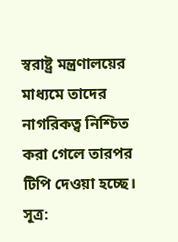স্বরাষ্ট্র মন্ত্রণালয়ের মাধ্যমে তাদের নাগরিকত্ব নিশ্চিত করা গেলে তারপর টিপি দেওয়া হচ্ছে।
সূত্র: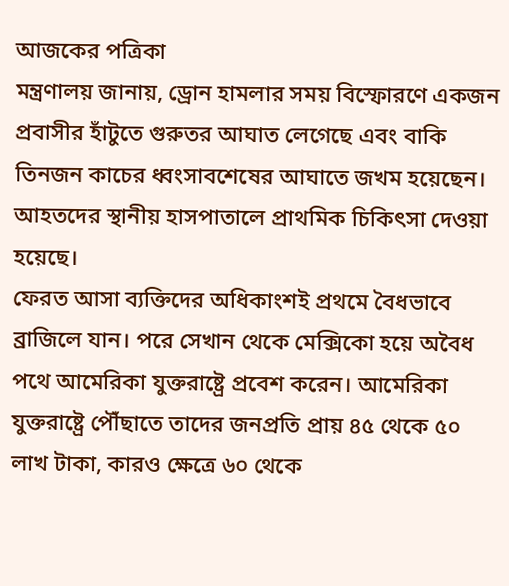আজকের পত্রিকা
মন্ত্রণালয় জানায়, ড্রোন হামলার সময় বিস্ফোরণে একজন প্রবাসীর হাঁটুতে গুরুতর আঘাত লেগেছে এবং বাকি তিনজন কাচের ধ্বংসাবশেষের আঘাতে জখম হয়েছেন। আহতদের স্থানীয় হাসপাতালে প্রাথমিক চিকিৎসা দেওয়া হয়েছে।
ফেরত আসা ব্যক্তিদের অধিকাংশই প্রথমে বৈধভাবে ব্রাজিলে যান। পরে সেখান থেকে মেক্সিকো হয়ে অবৈধ পথে আমেরিকা যুক্তরাষ্ট্রে প্রবেশ করেন। আমেরিকা যুক্তরাষ্ট্রে পৌঁছাতে তাদের জনপ্রতি প্রায় ৪৫ থেকে ৫০ লাখ টাকা, কারও ক্ষেত্রে ৬০ থেকে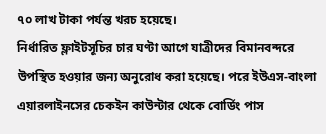৭০ লাখ টাকা পর্যন্ত খরচ হয়েছে।
নির্ধারিত ফ্লাইটসূচির চার ঘণ্টা আগে যাত্রীদের বিমানবন্দরে উপস্থিত হওয়ার জন্য অনুরোধ করা হয়েছে। পরে ইউএস-বাংলা এয়ারলাইনসের চেকইন কাউন্টার থেকে বোর্ডিং পাস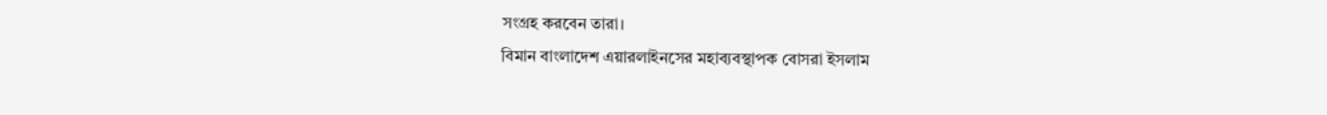সংগ্রহ করবেন তারা।
বিমান বাংলাদেশ এয়ারলাইনসের মহাব্যবস্থাপক বোসরা ইসলাম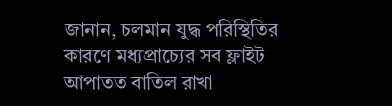জানান, চলমান যুদ্ধ পরিস্থিতির কারণে মধ্যপ্রাচ্যের সব ফ্লাইট আপাতত বাতিল রাখা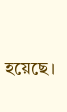হয়েছে।